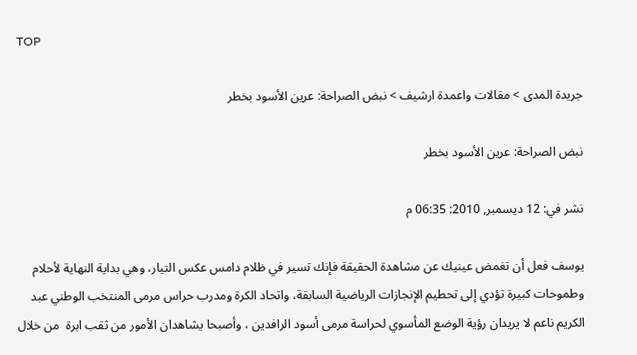TOP

جريدة المدى > مقالات واعمدة ارشيف > نبض الصراحة: عرين الأسود بخطر

نبض الصراحة: عرين الأسود بخطر

نشر في: 12 ديسمبر, 2010: 06:35 م

يوسف فعل أن تغمض عينيك عن مشاهدة الحقيقة فإنك تسير في ظلام دامس عكس التيار، وهي بداية النهاية لأحلام وطموحات كبيرة تؤدي إلى تحطيم الإنجازات الرياضية السابقة، واتحاد الكرة ومدرب حراس مرمى المنتخب الوطني عبد الكريم ناعم لا يريدان رؤية الوضع المأسوي لحراسة مرمى أسود الرافدين ، وأصبحا يشاهدان الأمور من ثقب ابرة  من خلال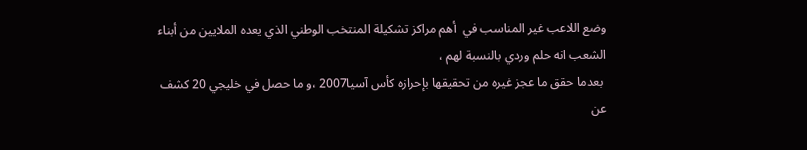وضع اللاعب غير المناسب في  أهم مراكز تشكيلة المنتخب الوطني الذي يعده الملايين من أبناء الشعب انه حلم وردي بالنسبة لهم ،
 بعدما حقق ما عجز غيره من تحقيقها بإحرازه كأس آسيا2007 ،و ما حصل في خليجي 20 كشف عن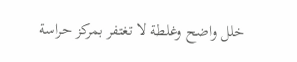خلل واضح وغلطة لا تغتفر بمركز حراسة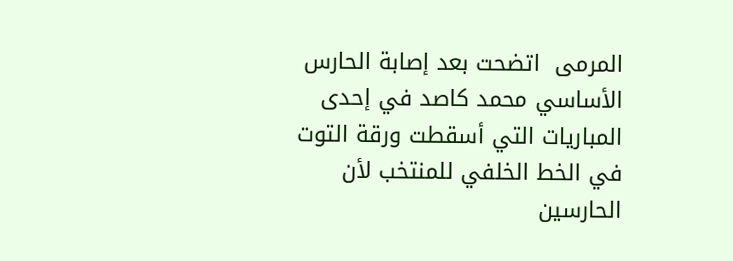المرمى  اتضحت بعد إصابة الحارس الأساسي محمد كاصد في إحدى المباريات التي أسقطت ورقة التوت في الخط الخلفي للمنتخب لأن الحارسين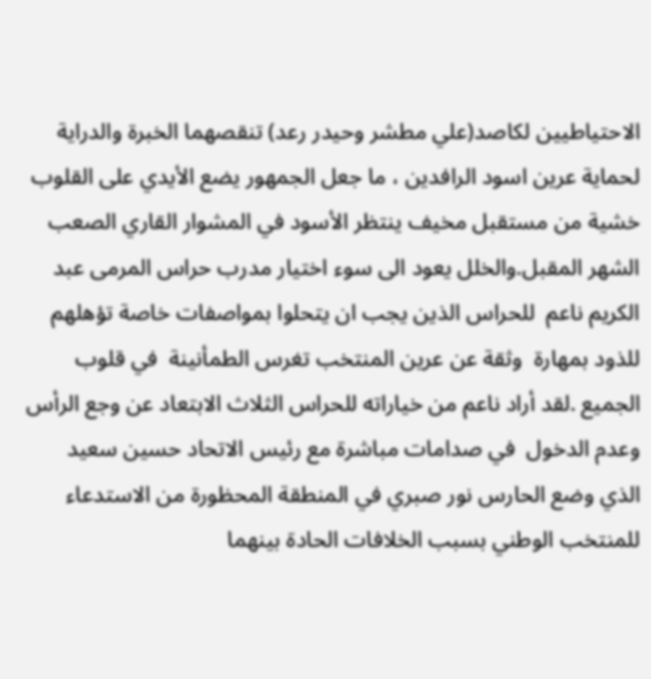الاحتياطيين لكاصد(علي مطشر وحيدر رعد) تنقصهما الخبرة والدراية لحماية عرين اسود الرافدين ، ما جعل الجمهور يضع الأيدي على القلوب خشية من مستقبل مخيف ينتظر الأسود في المشوار القاري الصعب الشهر المقبل.والخلل يعود الى سوء اختيار مدرب حراس المرمى عبد الكريم ناعم  للحراس الذين يجب ان يتحلوا بمواصفات خاصة تؤهلهم  للذود بمهارة  وثقة عن عرين المنتخب تغرس الطمأنينة  في قلوب الجميع .لقد أراد ناعم من خياراته للحراس الثلاث الابتعاد عن وجع الرأس وعدم الدخول  في صدامات مباشرة مع رئيس الاتحاد حسين سعيد الذي وضع الحارس نور صبري في المنطقة المحظورة من الاستدعاء للمنتخب الوطني بسبب الخلافات الحادة بينهما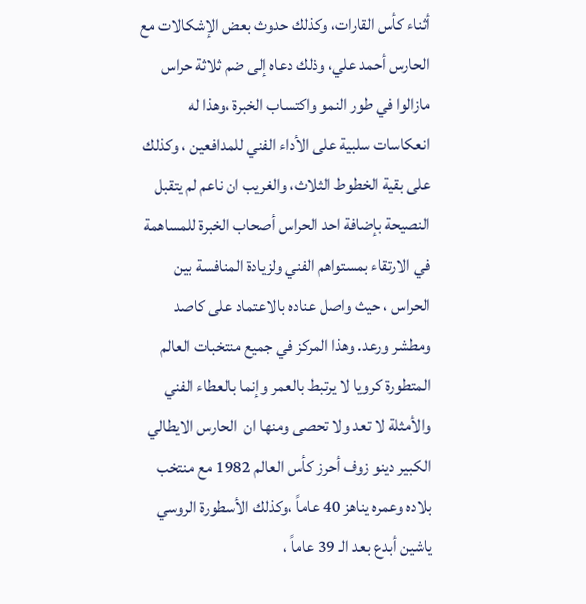أثناء كأس القارات، وكذلك حدوث بعض الإشكالات مع الحارس أحمد علي، وذلك دعاه إلى ضم ثلاثة حراس مازالوا في طور النمو واكتساب الخبرة ،وهذا له انعكاسات سلبية على الأداء الفني للمدافعين ، وكذلك على بقية الخطوط الثلاث، والغريب ان ناعم لم يتقبل النصيحة بإضافة احد الحراس أصحاب الخبرة للمساهمة في الارتقاء بمستواهم الفني ولزيادة المنافسة بين الحراس ، حيث واصل عناده بالاعتماد على كاصد ومطشر ورعد. وهذا المركز في جميع منتخبات العالم  المتطورة كرويا لا يرتبط بالعمر وإنما بالعطاء الفني والأمثلة لا تعد ولا تحصى ومنها ان  الحارس الايطالي الكبير دينو زوف أحرز كأس العالم 1982 مع منتخب بلاده وعمره يناهز 40 عاماً ،وكذلك الأسطورة الروسي ياشين أبدع بعد الـ 39 عاماً ،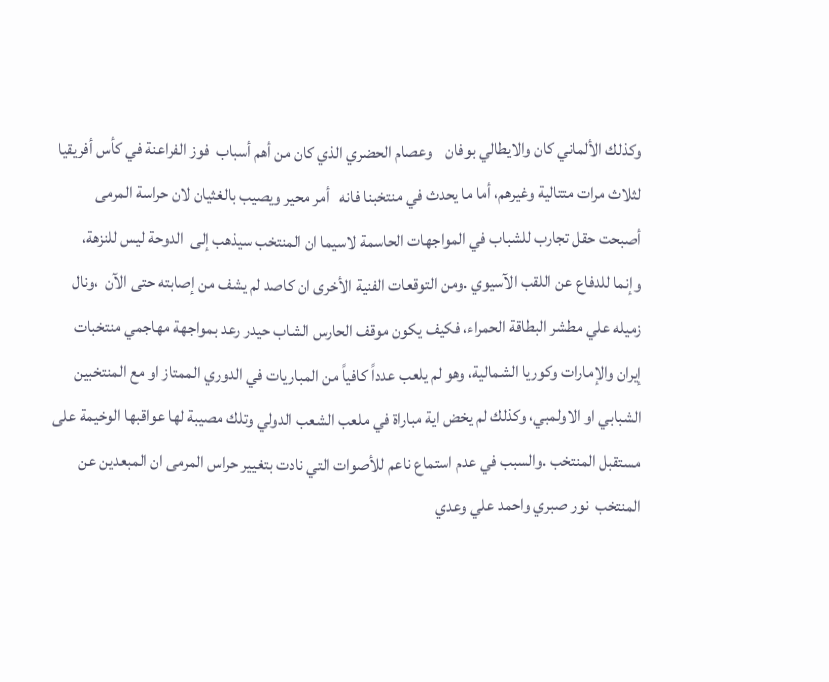وكذلك الألماني كان والايطالي بوفان    وعصام الحضري الذي كان من أهم أسباب  فوز الفراعنة في كأس أفريقيا لثلاث مرات متتالية وغيرهم، أما ما يحدث في منتخبنا فانه   أمر محير ويصيب بالغثيان لان حراسة المرمى أصبحت حقل تجارب للشباب في المواجهات الحاسمة لاسيما ان المنتخب سيذهب إلى  الدوحة ليس للنزهة، وإنما للدفاع عن اللقب الآسيوي .ومن التوقعات الفنية الأخرى ان كاصد لم يشف من إصابته حتى الآن  ،ونال زميله علي مطشر البطاقة الحمراء، فكيف يكون موقف الحارس الشاب حيدر رعد بمواجهة مهاجمي منتخبات إيران والإمارات وكوريا الشمالية، وهو لم يلعب عدداً كافياً من المباريات في الدوري الممتاز او مع المنتخبين الشبابي او الاولمبي، وكذلك لم يخض اية مباراة في ملعب الشعب الدولي وتلك مصيبة لها عواقبها الوخيمة على مستقبل المنتخب .والسبب في عدم استماع ناعم للأصوات التي نادت بتغيير حراس المرمى ان المبعدين عن المنتخب  نور صبري واحمد علي وعدي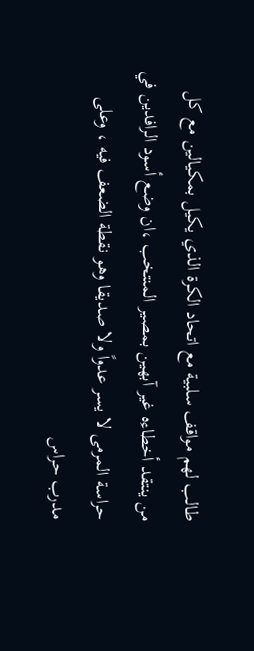طالب لهم مواقف سلبية مع اتحاد الكرة الذي يكيل بمكيالين مع كل من ينتقد أخطاءه غير آبهين بمصير المنتخب ،ان وضع أسود الرافدين في حراسة المرمى لا يسر عدواً ولا صديقا وهو نقطة الضعف فيه ، وعلى  مدرب حراس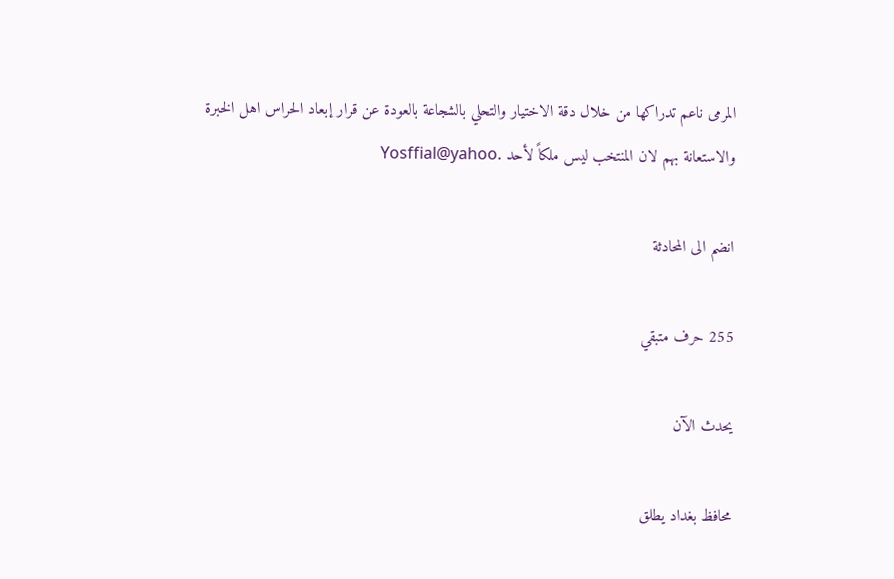المرمى ناعم تدراكها من خلال دقة الاختيار والتحلي بالشجاعة بالعودة عن قرار إبعاد الحراس اهل الخبرة والاستعانة بهم لان المنتخب ليس ملكاً لأحد .Yosffial@yahoo

انضم الى المحادثة

255 حرف متبقي

يحدث الآن

محافظ بغداد يطلق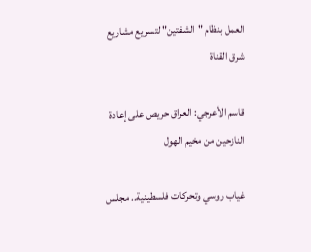العمل بنظام "الشفتين" لتسريع مشاريع شرق القناة

قاسم الأعرجي: العراق حريص على إعادة النازحين من مخيم الهول

غياب روسي وتحركات فلسطينية.. مجلس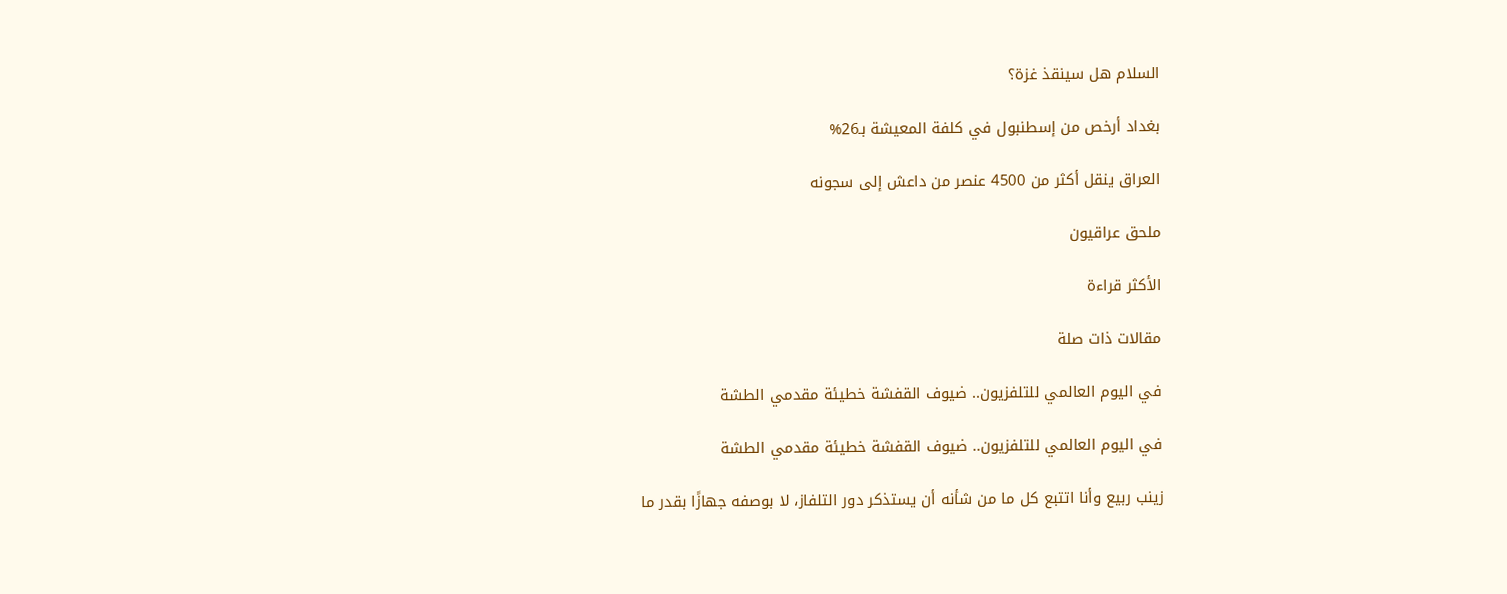السلام هل سينقذ غزة؟

بغداد أرخص من إسطنبول في كلفة المعيشة بـ26%

العراق ينقل أكثر من 4500 عنصر من داعش إلى سجونه

ملحق عراقيون

الأكثر قراءة

مقالات ذات صلة

في اليوم العالمي للتلفزيون.. ضيوف القفشة خطيئة مقدمي الطشة

في اليوم العالمي للتلفزيون.. ضيوف القفشة خطيئة مقدمي الطشة

زينب ربيع وأنا اتتبع كل ما من شأنه أن يستذكر دور التلفاز، لا بوصفه جهازًا بقدر ما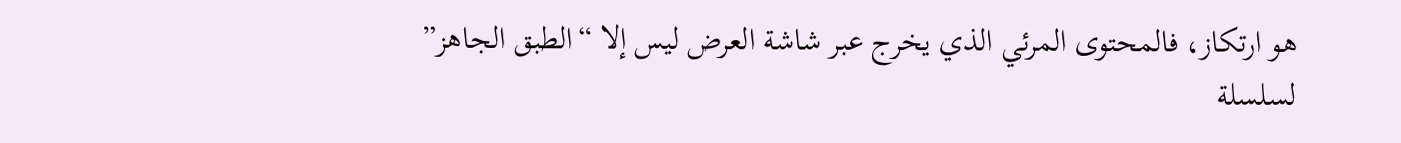هو ارتكاز، فالمحتوى المرئي الذي يخرج عبر شاشة العرض ليس إلا “الطبق الجاهز” لسلسلة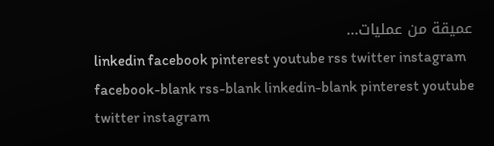عميقة من عمليات...
linkedin facebook pinterest youtube rss twitter instagram facebook-blank rss-blank linkedin-blank pinterest youtube twitter instagram